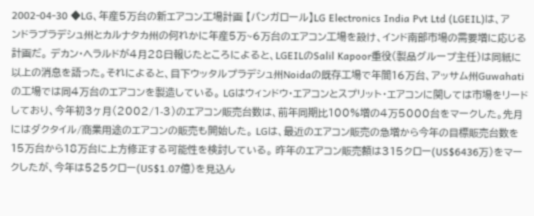2002-04-30 ◆LG、年産5万台の新エアコン工場計画 【バンガロール】LG Electronics India Pvt Ltd (LGEIL)は、アンドラプラデシュ州とカルナタカ州の何れかに年産5万~6万台のエアコン工場を設け、インド南部市場の需要増に応じる計画だ。 デカン・ヘラルドが4月28日報じたところによると、LGEILのSalil Kapoor重役(製品グループ主任)は同紙に以上の消息を語った。それによると、目下ウッタルプラデシュ州Noidaの既存工場で年間16万台、アッサム州Guwahatiの工場では同4万台のエアコンを製造している。 LGはウィンドウ・エアコンとスプリット・エアコンに関しては市場をリードしており、今年初3ヶ月(2002/1-3)のエアコン販売台数は、前年同期比100%増の4万5000台をマークした。先月にはダクタイル/商業用途のエアコンの販売も開始した。 LGは、最近のエアコン販売の急増から今年の目標販売台数を15万台から18万台に上方修正する可能性を検討している。 昨年のエアコン販売額は315クロー(US$6436万)をマークしたが、今年は525クロー(US$1.07億)を見込ん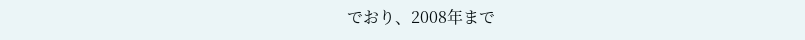でおり、2008年まで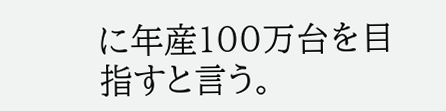に年産100万台を目指すと言う。